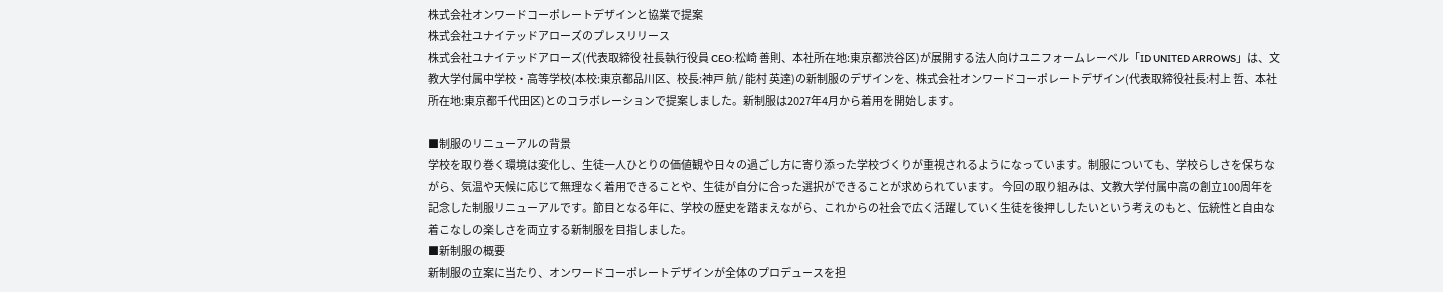株式会社オンワードコーポレートデザインと協業で提案
株式会社ユナイテッドアローズのプレスリリース
株式会社ユナイテッドアローズ(代表取締役 社長執行役員 CEO:松崎 善則、本社所在地:東京都渋谷区)が展開する法人向けユニフォームレーベル「ID UNITED ARROWS」は、文教大学付属中学校・高等学校(本校:東京都品川区、校長:神戸 航 / 能村 英達)の新制服のデザインを、株式会社オンワードコーポレートデザイン(代表取締役社長:村上 哲、本社所在地:東京都千代田区)とのコラボレーションで提案しました。新制服は2027年4月から着用を開始します。

■制服のリニューアルの背景
学校を取り巻く環境は変化し、生徒一人ひとりの価値観や日々の過ごし方に寄り添った学校づくりが重視されるようになっています。制服についても、学校らしさを保ちながら、気温や天候に応じて無理なく着用できることや、生徒が自分に合った選択ができることが求められています。 今回の取り組みは、文教大学付属中高の創立100周年を記念した制服リニューアルです。節目となる年に、学校の歴史を踏まえながら、これからの社会で広く活躍していく生徒を後押ししたいという考えのもと、伝統性と自由な着こなしの楽しさを両立する新制服を目指しました。
■新制服の概要
新制服の立案に当たり、オンワードコーポレートデザインが全体のプロデュースを担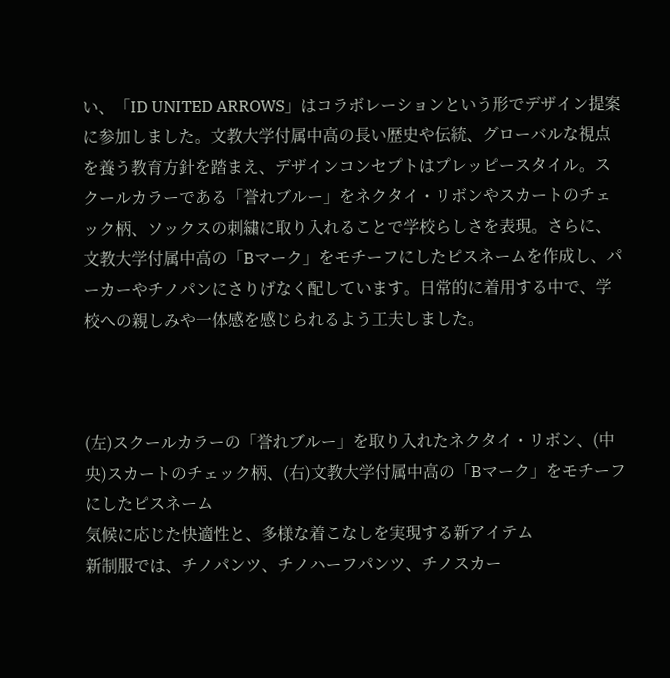い、「ID UNITED ARROWS」はコラボレーションという形でデザイン提案に参加しました。文教大学付属中高の長い歴史や伝統、グローバルな視点を養う教育方針を踏まえ、デザインコンセプトはプレッピースタイル。スクールカラーである「誉れブルー」をネクタイ・リボンやスカートのチェック柄、ソックスの刺繍に取り入れることで学校らしさを表現。さらに、文教大学付属中高の「Bマーク」をモチーフにしたピスネームを作成し、パーカーやチノパンにさりげなく配しています。日常的に着用する中で、学校への親しみや一体感を感じられるよう工夫しました。



(左)スクールカラーの「誉れブルー」を取り入れたネクタイ・リボン、(中央)スカートのチェック柄、(右)文教大学付属中高の「Bマーク」をモチーフにしたピスネーム
気候に応じた快適性と、多様な着こなしを実現する新アイテム
新制服では、チノパンツ、チノハーフパンツ、チノスカー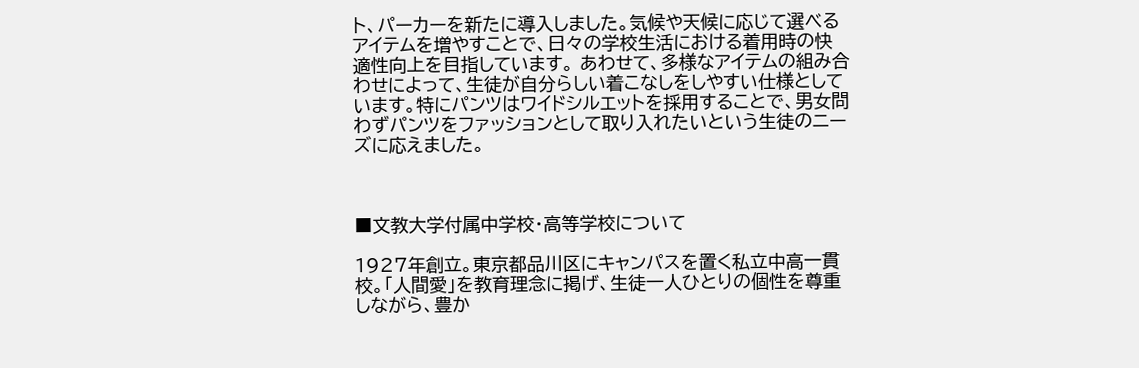ト、パーカーを新たに導入しました。気候や天候に応じて選べるアイテムを増やすことで、日々の学校生活における着用時の快適性向上を目指しています。 あわせて、多様なアイテムの組み合わせによって、生徒が自分らしい着こなしをしやすい仕様としています。特にパンツはワイドシルエットを採用することで、男女問わずパンツをファッションとして取り入れたいという生徒のニーズに応えました。



■文教大学付属中学校・高等学校について

1927年創立。東京都品川区にキャンパスを置く私立中高一貫校。「人間愛」を教育理念に掲げ、生徒一人ひとりの個性を尊重しながら、豊か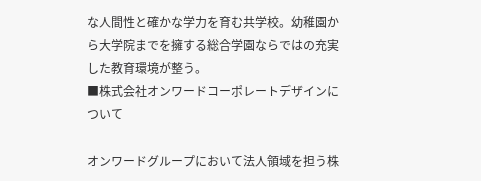な人間性と確かな学力を育む共学校。幼稚園から大学院までを擁する総合学園ならではの充実した教育環境が整う。
■株式会社オンワードコーポレートデザインについて

オンワードグループにおいて法人領域を担う株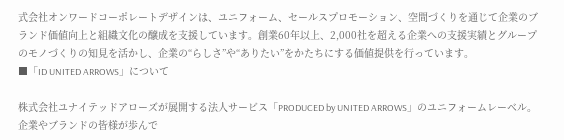式会社オンワードコーポレートデザインは、ユニフォーム、セールスプロモーション、空間づくりを通じて企業のブランド価値向上と組織文化の醸成を支援しています。創業60年以上、2,000社を超える企業への支援実績とグループのモノづくりの知見を活かし、企業の“らしさ”や“ありたい”をかたちにする価値提供を行っています。
■「ID UNITED ARROWS」について

株式会社ユナイテッドアローズが展開する法人サービス「PRODUCED by UNITED ARROWS」のユニフォームレーベル。企業やブランドの皆様が歩んで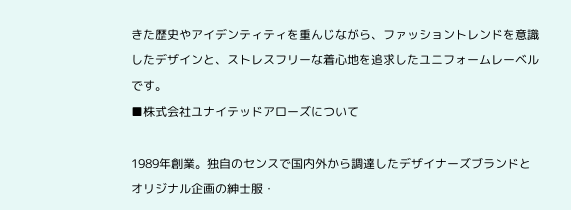きた歴史やアイデンティティを重んじながら、ファッショントレンドを意識したデザインと、ストレスフリーな着心地を追求したユニフォームレーベルです。
■株式会社ユナイテッドアローズについて

1989年創業。独自のセンスで国内外から調達したデザイナーズブランドとオリジナル企画の紳士服・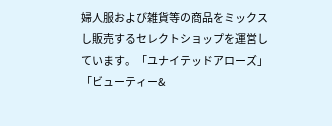婦人服および雑貨等の商品をミックスし販売するセレクトショップを運営しています。「ユナイテッドアローズ」「ビューティー&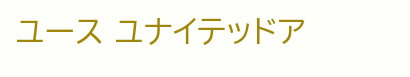ユース ユナイテッドア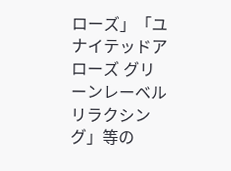ローズ」「ユナイテッドアローズ グリーンレーベル リラクシング」等の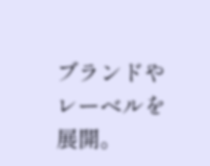ブランドやレーベルを展開。